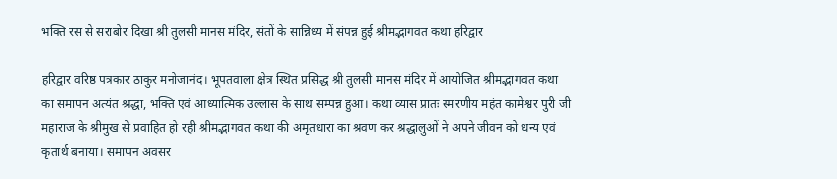भक्ति रस से सराबोर दिखा श्री तुलसी मानस मंदिर, संतों के सान्निध्य में संपन्न हुई श्रीमद्भागवत कथा हरिद्वार

हरिद्वार वरिष्ठ पत्रकार ठाकुर मनोजानंद। भूपतवाला क्षेत्र स्थित प्रसिद्ध श्री तुलसी मानस मंदिर में आयोजित श्रीमद्भागवत कथा का समापन अत्यंत श्रद्धा, भक्ति एवं आध्यात्मिक उल्लास के साथ सम्पन्न हुआ। कथा व्यास प्रातः स्मरणीय महंत कामेश्वर पुरी जी महाराज के श्रीमुख से प्रवाहित हो रही श्रीमद्भागवत कथा की अमृतधारा का श्रवण कर श्रद्धालुओं ने अपने जीवन को धन्य एवं कृतार्थ बनाया। समापन अवसर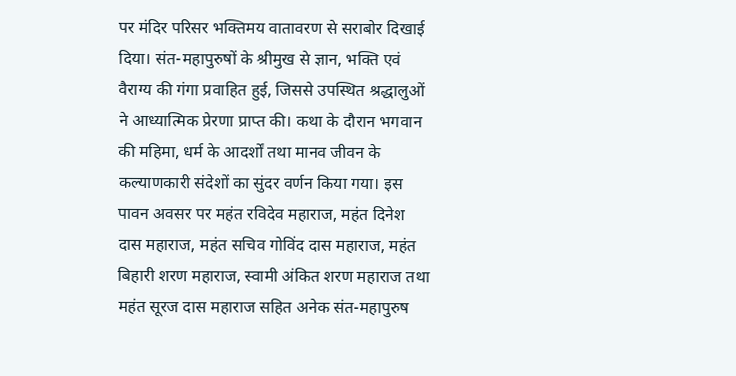पर मंदिर परिसर भक्तिमय वातावरण से सराबोर दिखाई दिया। संत-महापुरुषों के श्रीमुख से ज्ञान, भक्ति एवं वैराग्य की गंगा प्रवाहित हुई, जिससे उपस्थित श्रद्धालुओं ने आध्यात्मिक प्रेरणा प्राप्त की। कथा के दौरान भगवान की महिमा, धर्म के आदर्शों तथा मानव जीवन के कल्याणकारी संदेशों का सुंदर वर्णन किया गया। इस पावन अवसर पर महंत रविदेव महाराज, महंत दिनेश दास महाराज, महंत सचिव गोविंद दास महाराज, महंत बिहारी शरण महाराज, स्वामी अंकित शरण महाराज तथा महंत सूरज दास महाराज सहित अनेक संत-महापुरुष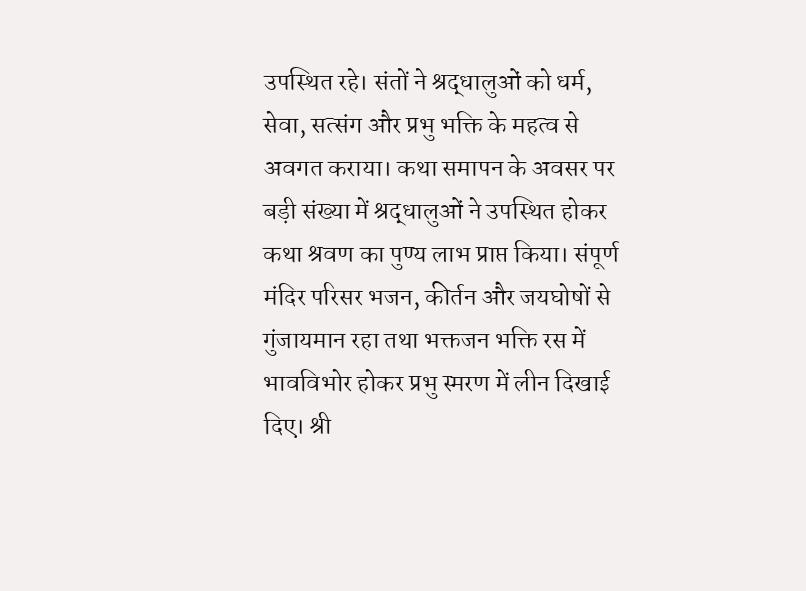उपस्थित रहे। संतों ने श्रद्धालुओं को धर्म, सेवा, सत्संग और प्रभु भक्ति के महत्व से अवगत कराया। कथा समापन के अवसर पर बड़ी संख्या में श्रद्धालुओं ने उपस्थित होकर कथा श्रवण का पुण्य लाभ प्राप्त किया। संपूर्ण मंदिर परिसर भजन, कीर्तन और जयघोषों से गुंजायमान रहा तथा भक्तजन भक्ति रस में भावविभोर होकर प्रभु स्मरण में लीन दिखाई दिए। श्री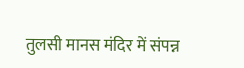तुलसी मानस मंदिर में संपन्न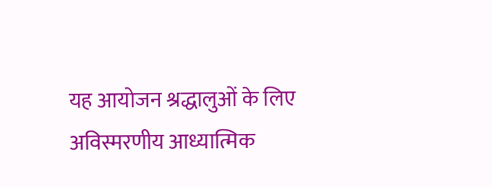यह आयोजन श्रद्धालुओं के लिए अविस्मरणीय आध्यात्मिक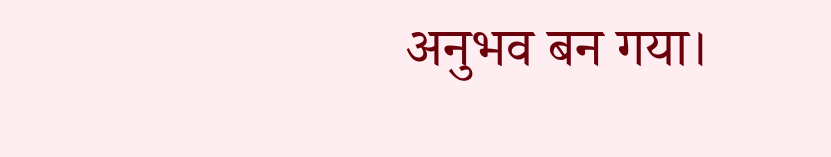अनुभव बन गया।